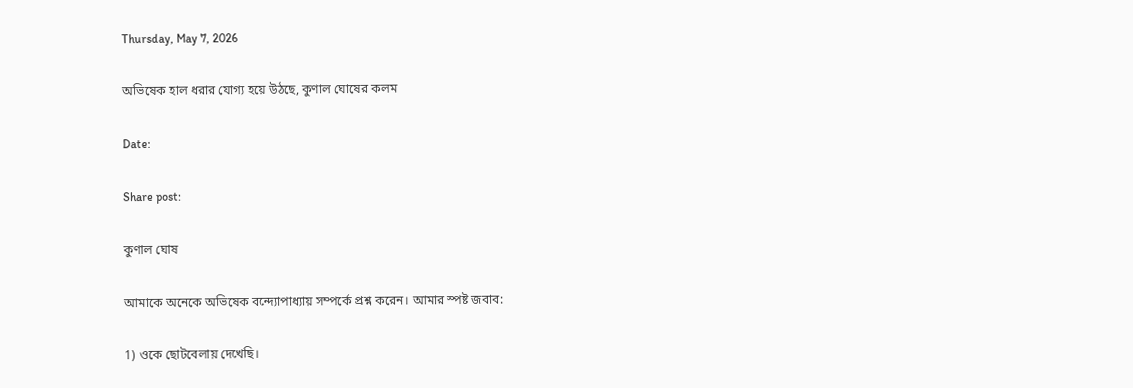Thursday, May 7, 2026

অভিষেক হাল ধরার যোগ্য হয়ে উঠছে, কুণাল ঘোষের কলম

Date:

Share post:

কুণাল ঘোষ

আমাকে অনেকে অভিষেক বন্দ্যোপাধ্যায় সম্পর্কে প্রশ্ন করেন। আমার স্পষ্ট জবাব:

1) ওকে ছোটবেলায় দেখেছি।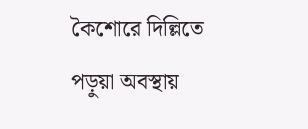কৈশোরে দিল্লিতে পড়ুয়া অবস্থায়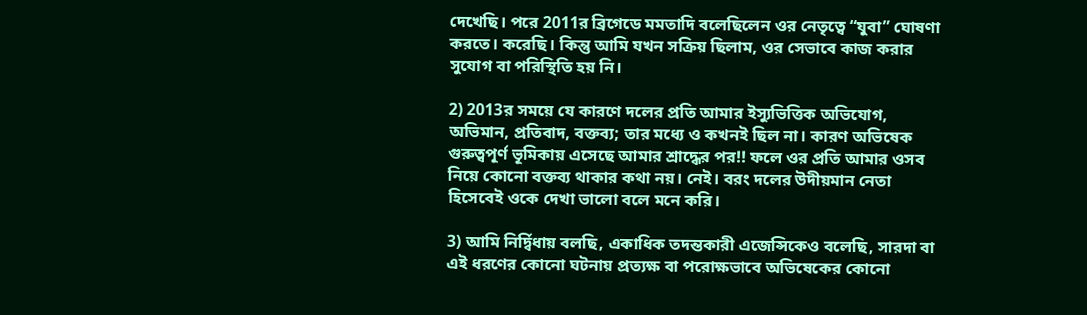দেখেছি। পরে 2011র ব্রিগেডে মমতাদি বলেছিলেন ওর নেতৃত্বে “যুবা” ঘোষণা করতে। করেছি। কিন্তু আমি যখন সক্রিয় ছিলাম, ওর সেভাবে কাজ করার সুযোগ বা পরিস্থিতি হয় নি।

2) 2013র সময়ে যে কারণে দলের প্রতি আমার ইস্যুভিত্তিক অভিযোগ, অভিমান, প্রতিবাদ, বক্তব্য; তার মধ্যে ও কখনই ছিল না। কারণ অভিষেক গুরুত্বপূর্ণ ভূমিকায় এসেছে আমার শ্রাদ্ধের পর!! ফলে ওর প্রতি আমার ওসব নিয়ে কোনো বক্তব্য থাকার কথা নয়। নেই। বরং দলের উদীয়মান নেতা হিসেবেই ওকে দেখা ভালো বলে মনে করি।

3) আমি নির্দ্বিধায় বলছি, একাধিক তদন্তকারী এজেন্সিকেও বলেছি, সারদা বা এই ধরণের কোনো ঘটনায় প্রত্যক্ষ বা পরোক্ষভাবে অভিষেকের কোনো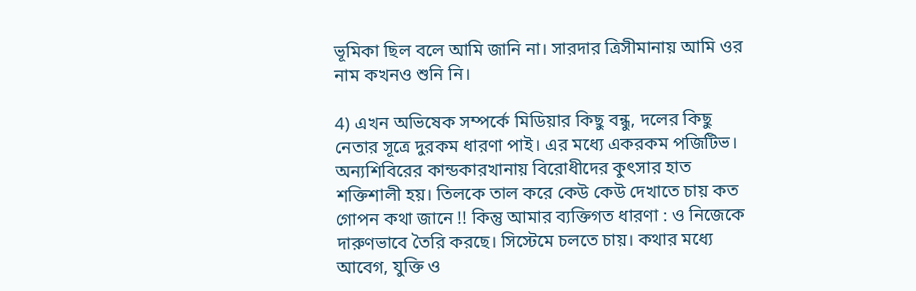ভূমিকা ছিল বলে আমি জানি না। সারদার ত্রিসীমানায় আমি ওর নাম কখনও শুনি নি।

4) এখন অভিষেক সম্পর্কে মিডিয়ার কিছু বন্ধু, দলের কিছু নেতার সূত্রে দুরকম ধারণা পাই। এর মধ্যে একরকম পজিটিভ। অন্যশিবিরের কান্ডকারখানায় বিরোধীদের কুৎসার হাত শক্তিশালী হয়। তিলকে তাল করে কেউ কেউ দেখাতে চায় কত গোপন কথা জানে !! কিন্তু আমার ব্যক্তিগত ধারণা : ও নিজেকে দারুণভাবে তৈরি করছে। সিস্টেমে চলতে চায়। কথার মধ্যে আবেগ, যুক্তি ও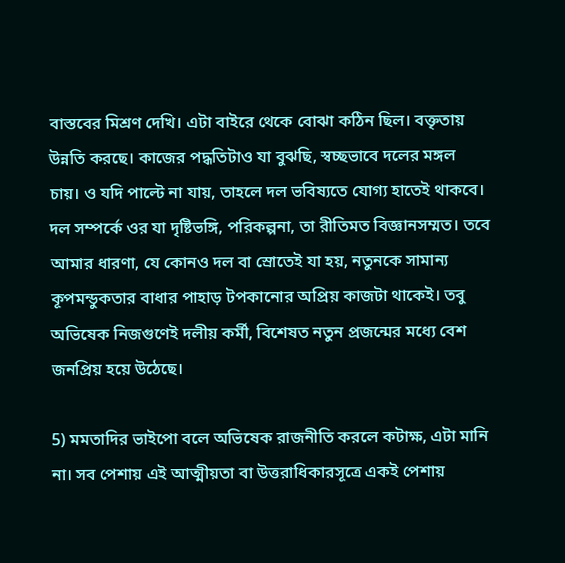বাস্তবের মিশ্রণ দেখি। এটা বাইরে থেকে বোঝা কঠিন ছিল। বক্তৃতায় উন্নতি করছে। কাজের পদ্ধতিটাও যা বুঝছি, স্বচ্ছভাবে দলের মঙ্গল চায়। ও যদি পাল্টে না যায়, তাহলে দল ভবিষ্যতে যোগ্য হাতেই থাকবে। দল সম্পর্কে ওর যা দৃষ্টিভঙ্গি, পরিকল্পনা, তা রীতিমত বিজ্ঞানসম্মত। তবে আমার ধারণা, যে কোনও দল বা স্রোতেই যা হয়, নতুনকে সামান্য কূপমন্ডুকতার বাধার পাহাড় টপকানোর অপ্রিয় কাজটা থাকেই। তবু অভিষেক নিজগুণেই দলীয় কর্মী, বিশেষত নতুন প্রজন্মের মধ্যে বেশ জনপ্রিয় হয়ে উঠেছে।

5) মমতাদির ভাইপো বলে অভিষেক রাজনীতি করলে কটাক্ষ, এটা মানি না। সব পেশায় এই আত্মীয়তা বা উত্তরাধিকারসূত্রে একই পেশায়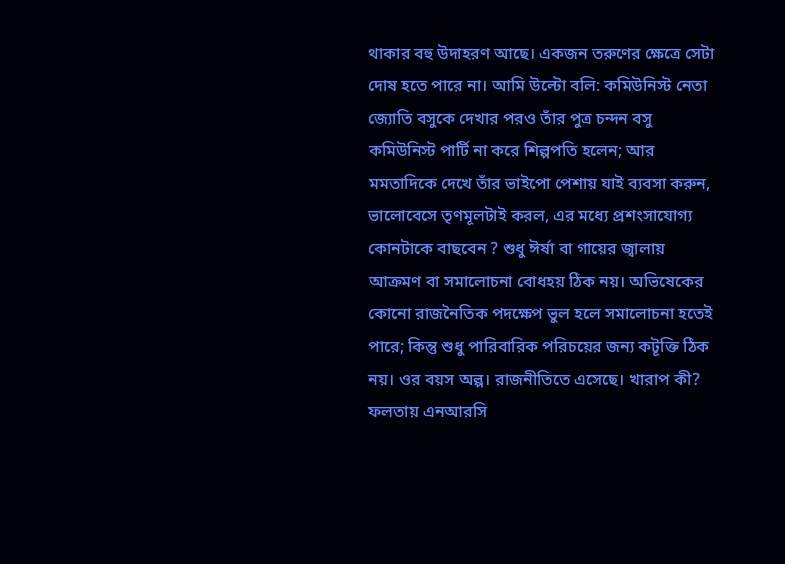থাকার বহু উদাহরণ আছে। একজন তরুণের ক্ষেত্রে সেটা দোষ হতে পারে না। আমি উল্টো বলি: কমিউনিস্ট নেতা জ্যোতি বসুকে দেখার পরও তাঁর পুত্র চন্দন বসু কমিউনিস্ট পার্টি না করে শিল্পপতি হলেন; আর মমতাদিকে দেখে তাঁর ভাইপো পেশায় যাই ব্যবসা করুন, ভালোবেসে তৃণমূলটাই করল, এর মধ্যে প্রশংসাযোগ্য কোনটাকে বাছবেন ? শুধু ঈর্ষা বা গায়ের জ্বালায় আক্রমণ বা সমালোচনা বোধহয় ঠিক নয়। অভিষেকের কোনো রাজনৈতিক পদক্ষেপ ভুল হলে সমালোচনা হতেই পারে; কিন্তু শুধু পারিবারিক পরিচয়ের জন্য কটূক্তি ঠিক নয়। ওর বয়স অল্প। রাজনীতিতে এসেছে। খারাপ কী? ফলতায় এনআরসি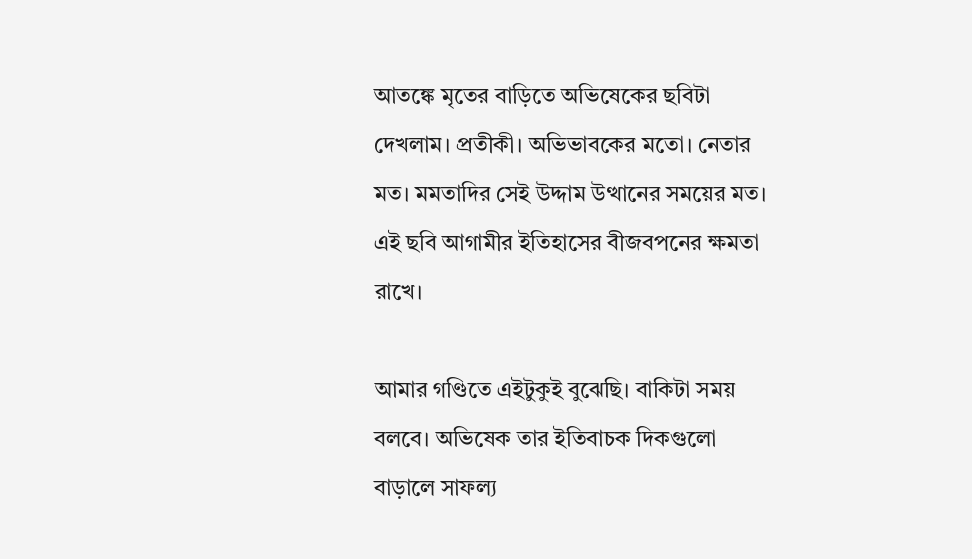আতঙ্কে মৃতের বাড়িতে অভিষেকের ছবিটা দেখলাম। প্রতীকী। অভিভাবকের মতো। নেতার মত। মমতাদির সেই উদ্দাম উত্থানের সময়ের মত। এই ছবি আগামীর ইতিহাসের বীজবপনের ক্ষমতা রাখে।

আমার গণ্ডিতে এইটুকুই বুঝেছি। বাকিটা সময় বলবে। অভিষেক তার ইতিবাচক দিকগুলো বাড়ালে সাফল্য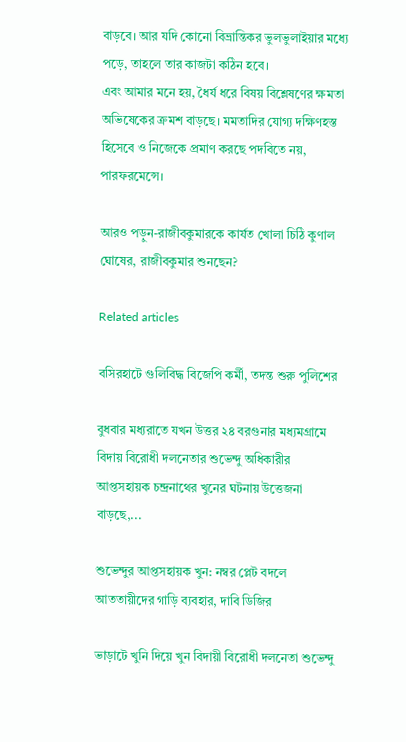বাড়বে। আর যদি কোনো বিভ্রান্তিকর ভুলভুলাইয়ার মধ্যে পড়ে, তাহলে তার কাজটা কঠিন হবে।
এবং আমার মনে হয়, ধৈর্য ধরে বিষয় বিশ্লেষণের ক্ষমতা অভিষেকের ক্রমশ বাড়ছে। মমতাদির যোগ্য দক্ষিণহস্ত হিসেবে ও নিজেকে প্রমাণ করছে পদবিতে নয়, পারফরমেন্সে।

আরও পড়ুন-রাজীবকুমারকে কার্যত খোলা চিঠি কুণাল ঘোষের, রাজীবকুমার শুনছেন?

Related articles

বসিরহাটে গুলিবিদ্ধ বিজেপি কর্মী, তদন্ত শুরু পুলিশের

বুধবার মধ্যরাতে যখন উত্তর ২৪ বরগুনার মধ্যমগ্রামে বিদায় বিরোধী দলনেতার শুভেন্দু অধিকারীর আপ্তসহায়ক চন্দ্রনাথের খুনের ঘটনায় উত্তেজনা বাড়ছে,...

শুভেন্দুর আপ্তসহায়ক খুন: নম্বর প্লেট বদলে আততায়ীদের গাড়ি ব্যবহার, দাবি ডিজির

ভাড়াটে খুনি দিয়ে খুন বিদায়ী বিরোধী দলনেতা শুভেন্দু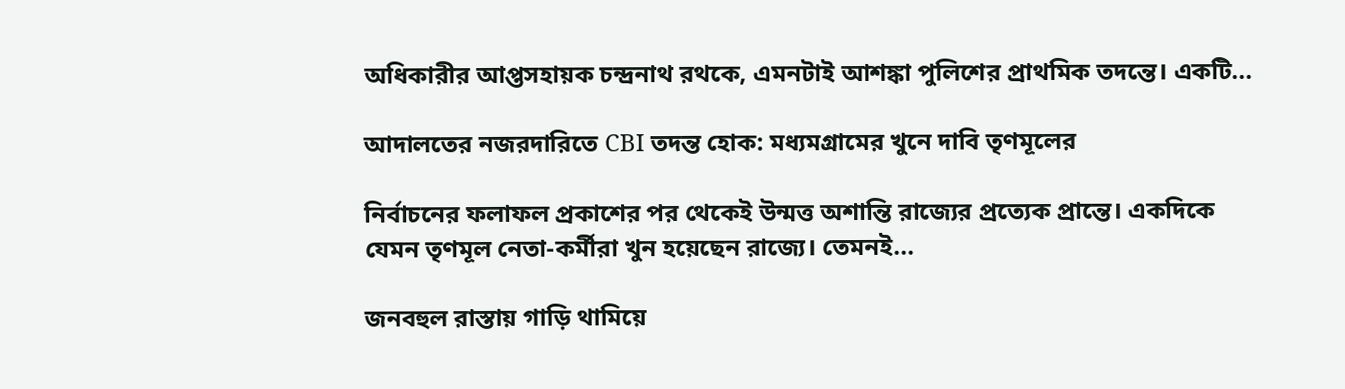অধিকারীর আপ্তসহায়ক চন্দ্রনাথ রথকে, এমনটাই আশঙ্কা পুলিশের প্রাথমিক তদন্তে। একটি...

আদালতের নজরদারিতে CBI তদন্ত হোক: মধ্যমগ্রামের খুনে দাবি তৃণমূলের

নির্বাচনের ফলাফল প্রকাশের পর থেকেই উন্মত্ত অশান্তি রাজ্যের প্রত্যেক প্রান্তে। একদিকে যেমন তৃণমূল নেতা-কর্মীরা খুন হয়েছেন রাজ্যে। তেমনই...

জনবহুল রাস্তায় গাড়ি থামিয়ে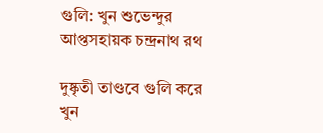গুলি: খুন শুভেন্দুর আপ্তসহায়ক চন্দ্রনাথ রথ

দুষ্কৃতী তাণ্ডবে গুলি করে খুন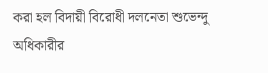করা হল বিদায়ী বিরোধী দলনেতা শুভেন্দু অধিকারীর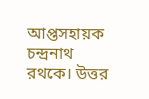আপ্তসহায়ক চন্দ্রনাথ রথকে। উত্তর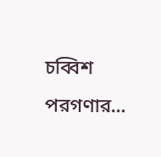চব্বিশ পরগণার...